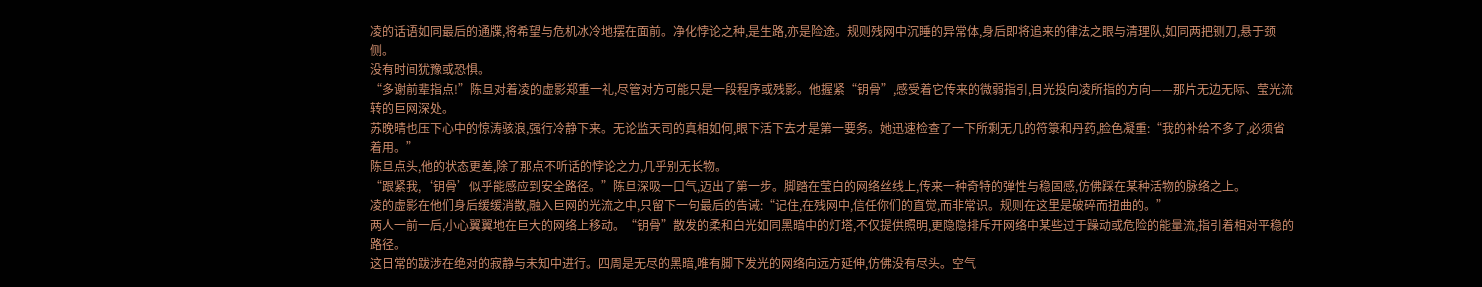凌的话语如同最后的通牒,将希望与危机冰冷地摆在面前。净化悖论之种,是生路,亦是险途。规则残网中沉睡的异常体,身后即将追来的律法之眼与清理队,如同两把铡刀,悬于颈侧。
没有时间犹豫或恐惧。
“多谢前辈指点!”陈旦对着凌的虚影郑重一礼,尽管对方可能只是一段程序或残影。他握紧“钥骨”,感受着它传来的微弱指引,目光投向凌所指的方向——那片无边无际、莹光流转的巨网深处。
苏晚晴也压下心中的惊涛骇浪,强行冷静下来。无论监天司的真相如何,眼下活下去才是第一要务。她迅速检查了一下所剩无几的符箓和丹药,脸色凝重:“我的补给不多了,必须省着用。”
陈旦点头,他的状态更差,除了那点不听话的悖论之力,几乎别无长物。
“跟紧我,‘钥骨’似乎能感应到安全路径。”陈旦深吸一口气,迈出了第一步。脚踏在莹白的网络丝线上,传来一种奇特的弹性与稳固感,仿佛踩在某种活物的脉络之上。
凌的虚影在他们身后缓缓消散,融入巨网的光流之中,只留下一句最后的告诫:“记住,在残网中,信任你们的直觉,而非常识。规则在这里是破碎而扭曲的。”
两人一前一后,小心翼翼地在巨大的网络上移动。“钥骨”散发的柔和白光如同黑暗中的灯塔,不仅提供照明,更隐隐排斥开网络中某些过于躁动或危险的能量流,指引着相对平稳的路径。
这日常的跋涉在绝对的寂静与未知中进行。四周是无尽的黑暗,唯有脚下发光的网络向远方延伸,仿佛没有尽头。空气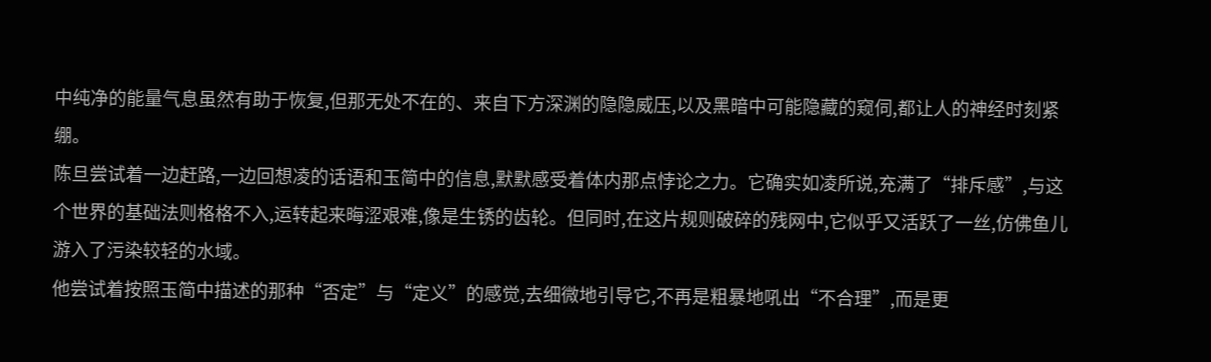中纯净的能量气息虽然有助于恢复,但那无处不在的、来自下方深渊的隐隐威压,以及黑暗中可能隐藏的窥伺,都让人的神经时刻紧绷。
陈旦尝试着一边赶路,一边回想凌的话语和玉简中的信息,默默感受着体内那点悖论之力。它确实如凌所说,充满了“排斥感”,与这个世界的基础法则格格不入,运转起来晦涩艰难,像是生锈的齿轮。但同时,在这片规则破碎的残网中,它似乎又活跃了一丝,仿佛鱼儿游入了污染较轻的水域。
他尝试着按照玉简中描述的那种“否定”与“定义”的感觉,去细微地引导它,不再是粗暴地吼出“不合理”,而是更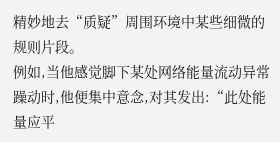精妙地去“质疑”周围环境中某些细微的规则片段。
例如,当他感觉脚下某处网络能量流动异常躁动时,他便集中意念,对其发出:“此处能量应平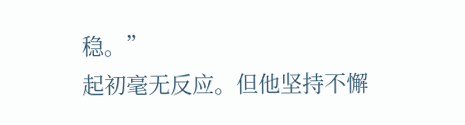稳。”
起初毫无反应。但他坚持不懈